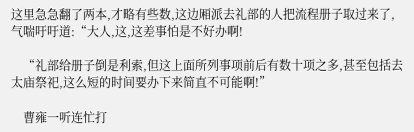这里急急翻了两本,才略有些数,这边厢派去礼部的人把流程册子取过来了,气喘吁吁道:“大人,这,这差事怕是不好办啊!

    “礼部给册子倒是利索,但这上面所列事项前后有数十项之多,甚至包括去太庙祭祀,这么短的时间要办下来简直不可能啊!”

    曹雍一听连忙打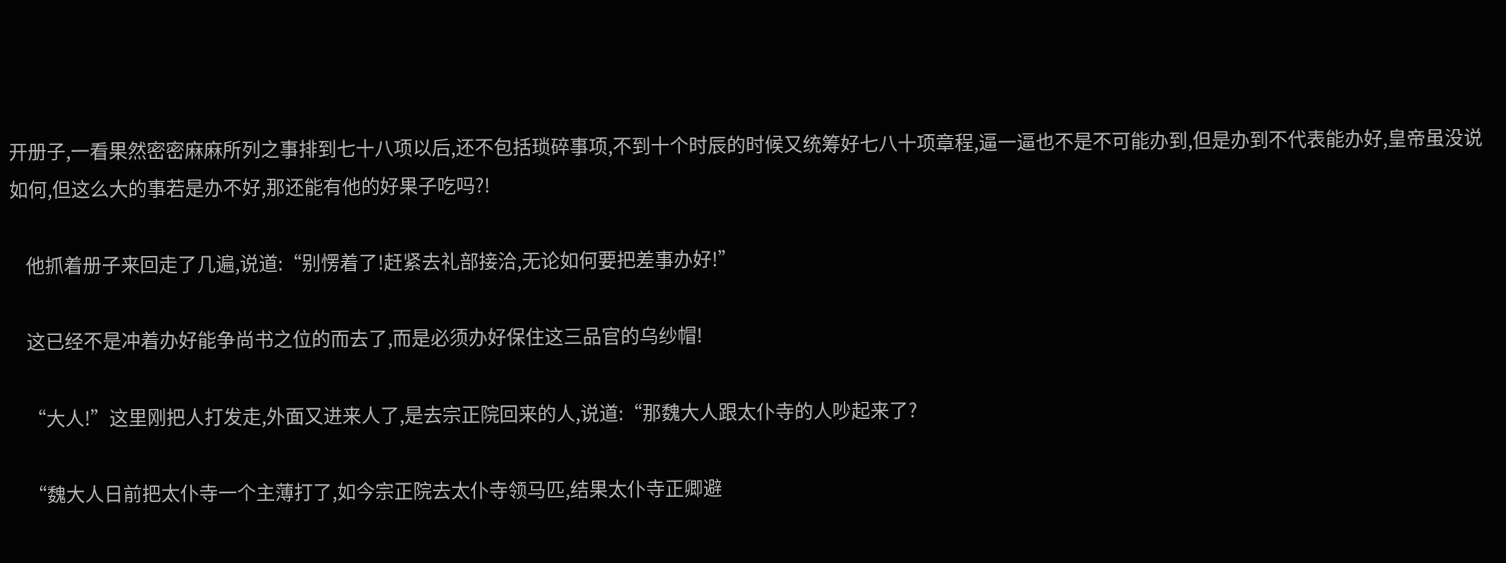开册子,一看果然密密麻麻所列之事排到七十八项以后,还不包括琐碎事项,不到十个时辰的时候又统筹好七八十项章程,逼一逼也不是不可能办到,但是办到不代表能办好,皇帝虽没说如何,但这么大的事若是办不好,那还能有他的好果子吃吗?!

    他抓着册子来回走了几遍,说道:“别愣着了!赶紧去礼部接洽,无论如何要把差事办好!”

    这已经不是冲着办好能争尚书之位的而去了,而是必须办好保住这三品官的乌纱帽!

    “大人!”这里刚把人打发走,外面又进来人了,是去宗正院回来的人,说道:“那魏大人跟太仆寺的人吵起来了?

    “魏大人日前把太仆寺一个主薄打了,如今宗正院去太仆寺领马匹,结果太仆寺正卿避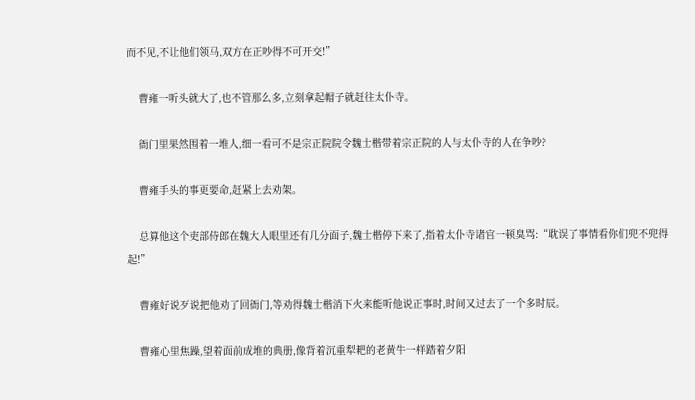而不见,不让他们领马,双方在正吵得不可开交!”

    曹雍一听头就大了,也不管那么多,立刻拿起帽子就赶往太仆寺。

    衙门里果然围着一堆人,细一看可不是宗正院院令魏士楷带着宗正院的人与太仆寺的人在争吵?

    曹雍手头的事更要命,赶紧上去劝架。

    总算他这个吏部侍郎在魏大人眼里还有几分面子,魏士楷停下来了,指着太仆寺诸官一顿臭骂:“耽误了事情看你们兜不兜得起!”

    曹雍好说歹说把他劝了回衙门,等劝得魏士楷消下火来能听他说正事时,时间又过去了一个多时辰。

    曹雍心里焦躁,望着面前成堆的典册,像背着沉重犁耙的老黄牛一样踏着夕阳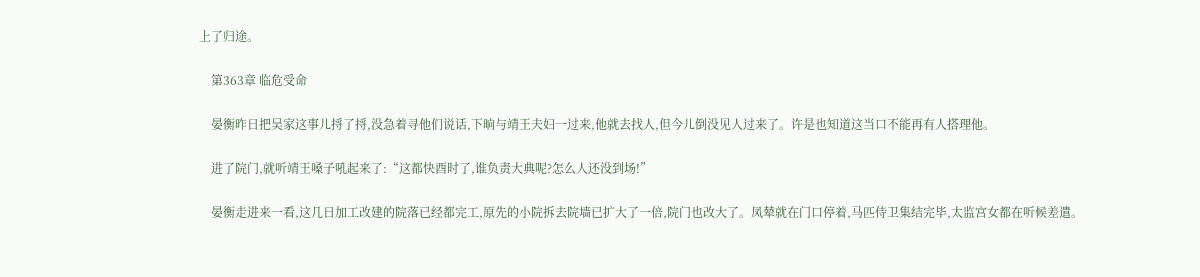上了归途。

    第363章 临危受命

    晏衡昨日把吴家这事儿捋了捋,没急着寻他们说话,下晌与靖王夫妇一过来,他就去找人,但今儿倒没见人过来了。许是也知道这当口不能再有人搭理他。

    进了院门,就听靖王嗓子吼起来了:“这都快酉时了,谁负责大典呢?怎么人还没到场!”

    晏衡走进来一看,这几日加工改建的院落已经都完工,原先的小院拆去院墙已扩大了一倍,院门也改大了。凤辇就在门口停着,马匹侍卫集结完毕,太监宫女都在听候差遣。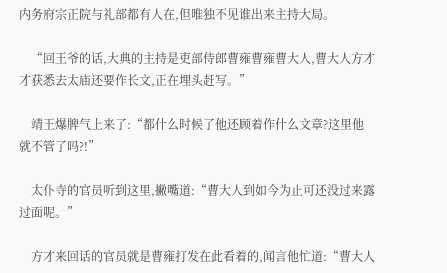内务府宗正院与礼部都有人在,但唯独不见谁出来主持大局。

    “回王爷的话,大典的主持是吏部侍郎曹雍曹雍曹大人,曹大人方才才获悉去太庙还要作长文,正在埋头赶写。”

    靖王爆脾气上来了:“都什么时候了他还顾着作什么文章?这里他就不管了吗?!”

    太仆寺的官员听到这里,撇嘴道:“曹大人到如今为止可还没过来露过面呢。”

    方才来回话的官员就是曹雍打发在此看着的,闻言他忙道:“曹大人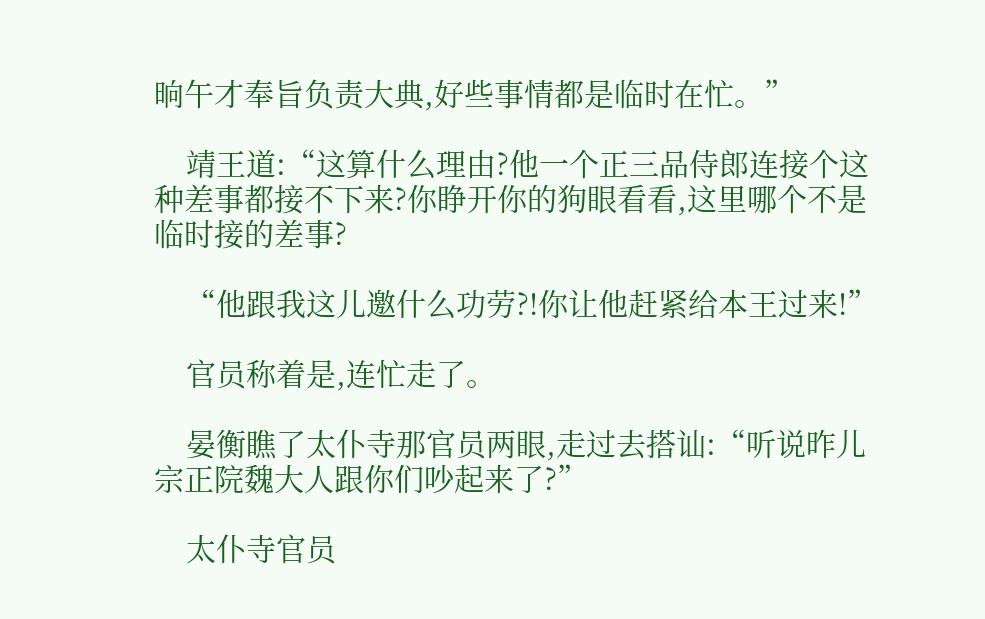晌午才奉旨负责大典,好些事情都是临时在忙。”

    靖王道:“这算什么理由?他一个正三品侍郎连接个这种差事都接不下来?你睁开你的狗眼看看,这里哪个不是临时接的差事?

    “他跟我这儿邀什么功劳?!你让他赶紧给本王过来!”

    官员称着是,连忙走了。

    晏衡瞧了太仆寺那官员两眼,走过去搭讪:“听说昨儿宗正院魏大人跟你们吵起来了?”

    太仆寺官员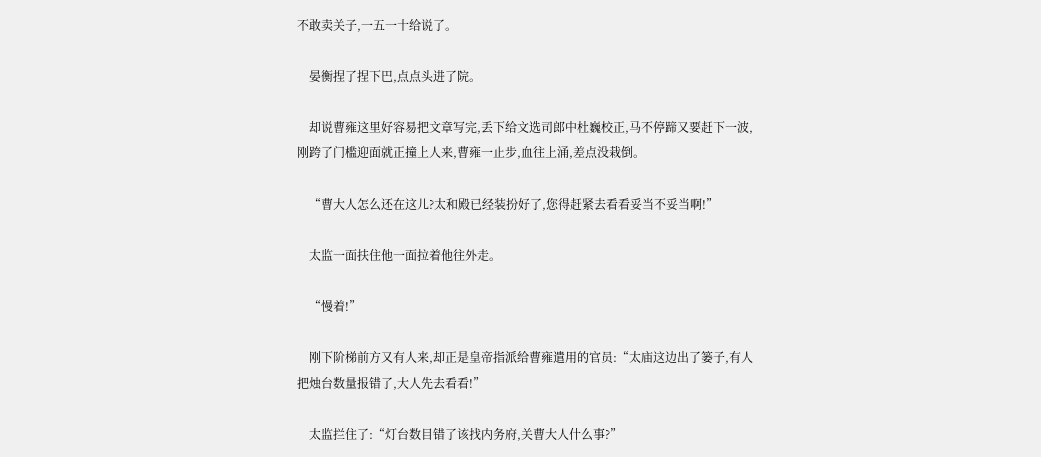不敢卖关子,一五一十给说了。

    晏衡捏了捏下巴,点点头进了院。

    却说曹雍这里好容易把文章写完,丢下给文选司郎中杜巍校正,马不停蹄又要赶下一波,刚跨了门槛迎面就正撞上人来,曹雍一止步,血往上涌,差点没栽倒。

    “曹大人怎么还在这儿?太和殿已经装扮好了,您得赶紧去看看妥当不妥当啊!”

    太监一面扶住他一面拉着他往外走。

    “慢着!”

    刚下阶梯前方又有人来,却正是皇帝指派给曹雍遣用的官员:“太庙这边出了篓子,有人把烛台数量报错了,大人先去看看!”

    太监拦住了:“灯台数目错了该找内务府,关曹大人什么事?”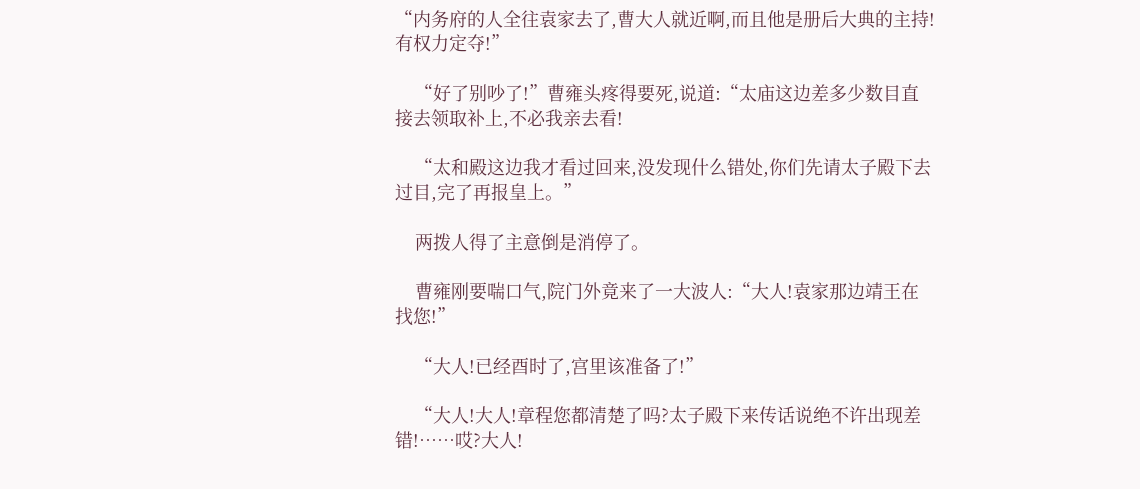“内务府的人全往袁家去了,曹大人就近啊,而且他是册后大典的主持!有权力定夺!”

    “好了别吵了!”曹雍头疼得要死,说道:“太庙这边差多少数目直接去领取补上,不必我亲去看!

    “太和殿这边我才看过回来,没发现什么错处,你们先请太子殿下去过目,完了再报皇上。”

    两拨人得了主意倒是消停了。

    曹雍刚要喘口气,院门外竟来了一大波人:“大人!袁家那边靖王在找您!”

    “大人!已经酉时了,宫里该准备了!”

    “大人!大人!章程您都清楚了吗?太子殿下来传话说绝不许出现差错!……哎?大人!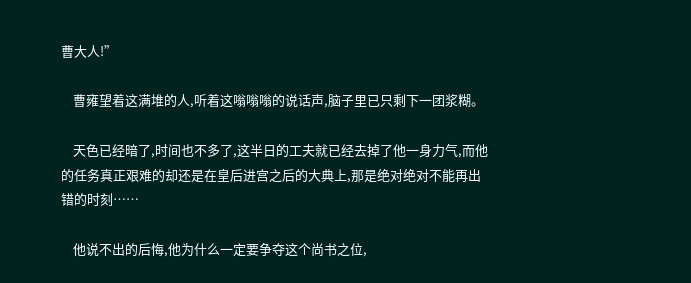曹大人!”

    曹雍望着这满堆的人,听着这嗡嗡嗡的说话声,脑子里已只剩下一团浆糊。

    天色已经暗了,时间也不多了,这半日的工夫就已经去掉了他一身力气,而他的任务真正艰难的却还是在皇后进宫之后的大典上,那是绝对绝对不能再出错的时刻……

    他说不出的后悔,他为什么一定要争夺这个尚书之位,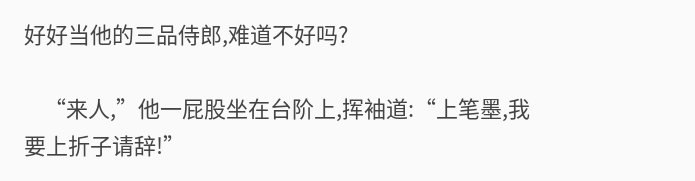好好当他的三品侍郎,难道不好吗?

    “来人,”他一屁股坐在台阶上,挥袖道:“上笔墨,我要上折子请辞!”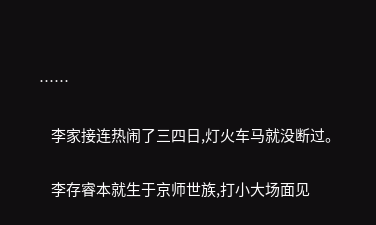……

    李家接连热闹了三四日,灯火车马就没断过。

    李存睿本就生于京师世族,打小大场面见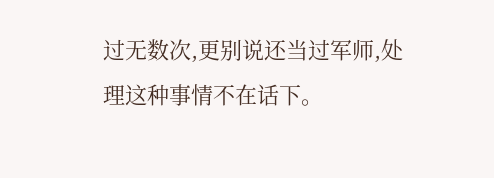过无数次,更别说还当过军师,处理这种事情不在话下。